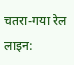चतरा-गया रेल लाइन: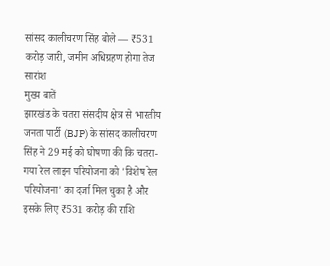सांसद कालीचरण सिंह बोले — ₹531 करोड़ जारी, जमीन अधिग्रहण होगा तेज
सारांश
मुख्य बातें
झारखंड के चतरा संसदीय क्षेत्र से भारतीय जनता पार्टी (BJP) के सांसद कालीचरण सिंह ने 29 मई को घोषणा की कि चतरा-गया रेल लाइन परियोजना को 'विशेष रेल परियोजना' का दर्जा मिल चुका है और इसके लिए ₹531 करोड़ की राशि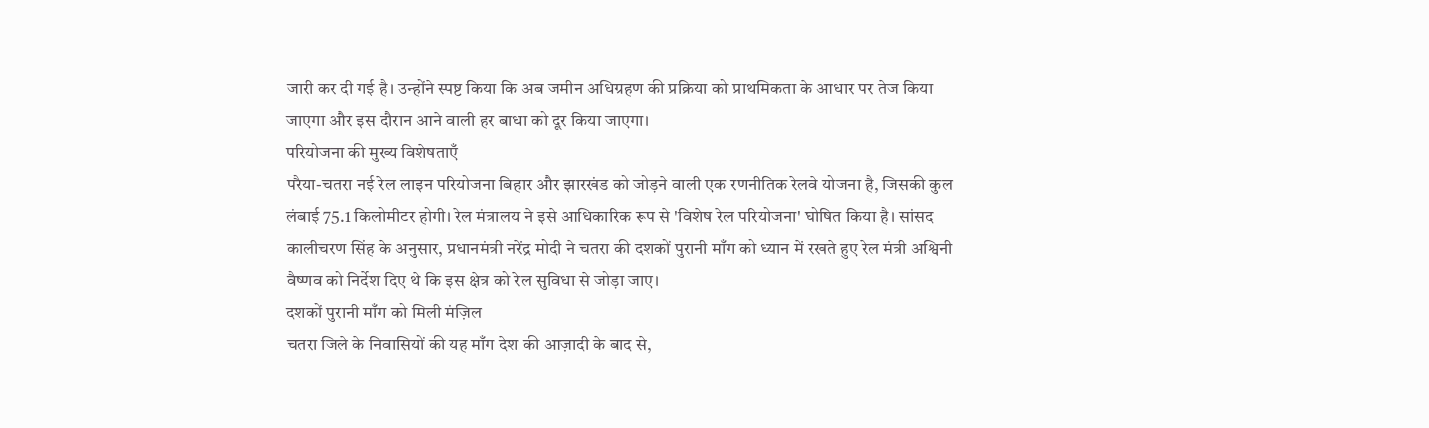जारी कर दी गई है। उन्होंने स्पष्ट किया कि अब जमीन अधिग्रहण की प्रक्रिया को प्राथमिकता के आधार पर तेज किया जाएगा और इस दौरान आने वाली हर बाधा को दूर किया जाएगा।
परियोजना की मुख्य विशेषताएँ
परैया-चतरा नई रेल लाइन परियोजना बिहार और झारखंड को जोड़ने वाली एक रणनीतिक रेलवे योजना है, जिसकी कुल लंबाई 75.1 किलोमीटर होगी। रेल मंत्रालय ने इसे आधिकारिक रूप से 'विशेष रेल परियोजना' घोषित किया है। सांसद कालीचरण सिंह के अनुसार, प्रधानमंत्री नरेंद्र मोदी ने चतरा की दशकों पुरानी माँग को ध्यान में रखते हुए रेल मंत्री अश्विनी वैष्णव को निर्देश दिए थे कि इस क्षेत्र को रेल सुविधा से जोड़ा जाए।
दशकों पुरानी माँग को मिली मंज़िल
चतरा जिले के निवासियों की यह माँग देश की आज़ादी के बाद से,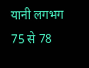यानी लगभग 75 से 78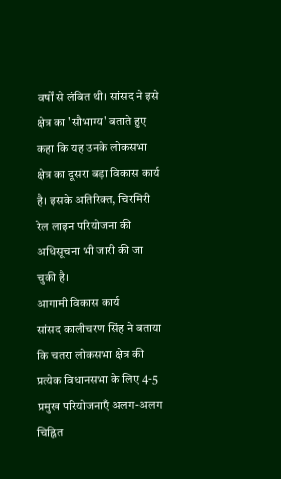वर्षों से लंबित थी। सांसद ने इसे क्षेत्र का 'सौभाग्य' बताते हुए कहा कि यह उनके लोकसभा क्षेत्र का दूसरा बड़ा विकास कार्य है। इसके अतिरिक्त, चिरमिरी रेल लाइन परियोजना की अधिसूचना भी जारी की जा चुकी है।
आगामी विकास कार्य
सांसद कालीचरण सिंह ने बताया कि चतरा लोकसभा क्षेत्र की प्रत्येक विधानसभा के लिए 4-5 प्रमुख परियोजनाएँ अलग-अलग चिह्नित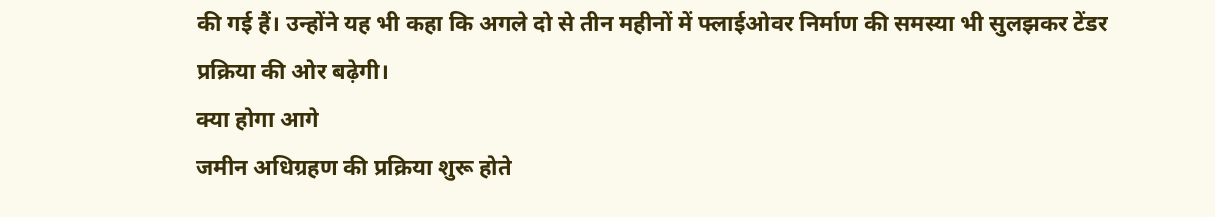की गई हैं। उन्होंने यह भी कहा कि अगले दो से तीन महीनों में फ्लाईओवर निर्माण की समस्या भी सुलझकर टेंडर प्रक्रिया की ओर बढ़ेगी।
क्या होगा आगे
जमीन अधिग्रहण की प्रक्रिया शुरू होते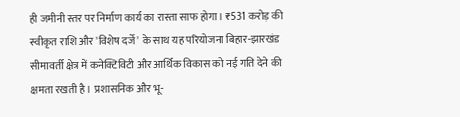ही जमीनी स्तर पर निर्माण कार्य का रास्ता साफ होगा। ₹531 करोड़ की स्वीकृत राशि और 'विशेष दर्जे' के साथ यह परियोजना बिहार-झारखंड सीमावर्ती क्षेत्र में कनेक्टिविटी और आर्थिक विकास को नई गति देने की क्षमता रखती है। प्रशासनिक और भू-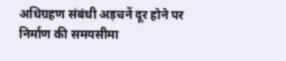अधिग्रहण संबंधी अड़चनें दूर होने पर निर्माण की समयसीमा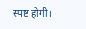स्पष्ट होगी।